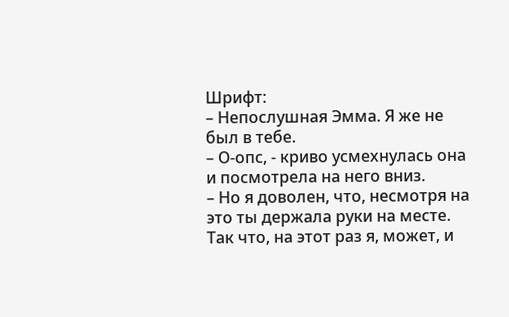Шрифт:
– Непослушная Эмма. Я же не был в тебе.
– О-опс, - криво усмехнулась она и посмотрела на него вниз.
– Но я доволен, что, несмотря на это ты держала руки на месте. Так что, на этот раз я, может, и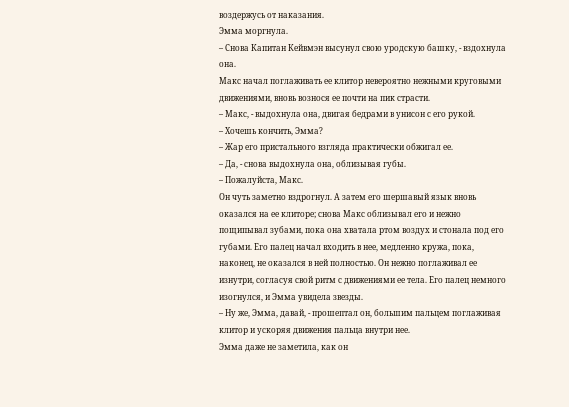воздержусь от наказания.
Эмма моргнула.
– Снова Капитан Кейвмэн высунул свою уродскую башку, - вздохнула она.
Макс начал поглаживать ее клитор невероятно нежными круговыми движениями, вновь вознося ее почти на пик страсти.
– Макс, - выдохнула она, двигая бедрами в унисон с его рукой.
– Хочешь кончить, Эмма?
– Жар его пристального взгляда практически обжигал ее.
– Да, - снова выдохнула она, облизывая губы.
– Пожалуйста, Макс.
Он чуть заметно вздрогнул. А затем его шершавый язык вновь оказался на ее клиторе; снова Макс облизывал его и нежно пощипывал зубами, пока она хватала ртом воздух и стонала под его губами. Его палец начал входить в нее, медленно кружа, пока, наконец, не оказался в ней полностью. Он нежно поглаживал ее изнутри, согласуя свой ритм с движениями ее тела. Его палец немного изогнулся, и Эмма увидела звезды.
– Ну же, Эмма, давай, - прошептал он, большим пальцем поглаживая клитор и ускоряя движения пальца внутри нее.
Эмма даже не заметила, как он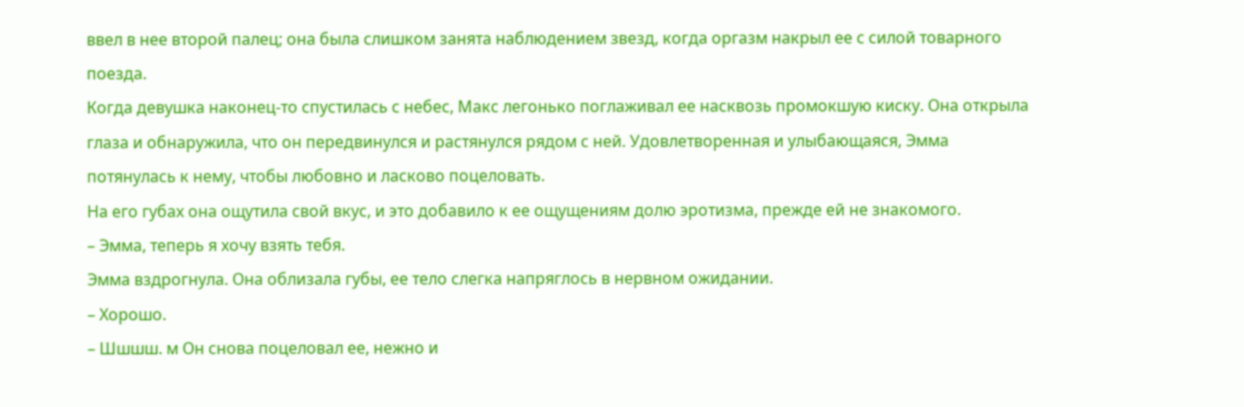ввел в нее второй палец; она была слишком занята наблюдением звезд, когда оргазм накрыл ее с силой товарного поезда.
Когда девушка наконец-то спустилась с небес, Макс легонько поглаживал ее насквозь промокшую киску. Она открыла глаза и обнаружила, что он передвинулся и растянулся рядом с ней. Удовлетворенная и улыбающаяся, Эмма потянулась к нему, чтобы любовно и ласково поцеловать.
На его губах она ощутила свой вкус, и это добавило к ее ощущениям долю эротизма, прежде ей не знакомого.
– Эмма, теперь я хочу взять тебя.
Эмма вздрогнула. Она облизала губы, ее тело слегка напряглось в нервном ожидании.
– Хорошо.
– Шшшш. м Он снова поцеловал ее, нежно и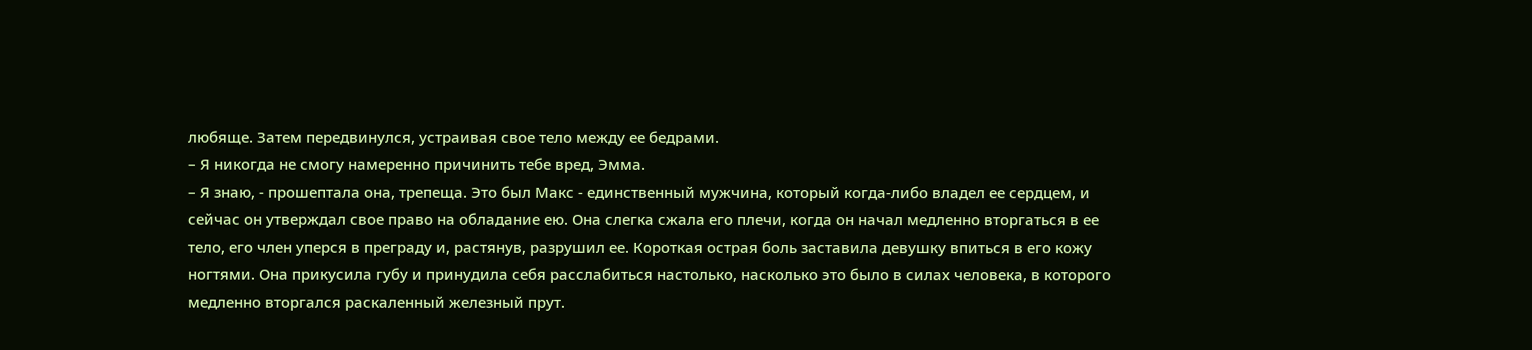любяще. Затем передвинулся, устраивая свое тело между ее бедрами.
– Я никогда не смогу намеренно причинить тебе вред, Эмма.
– Я знаю, - прошептала она, трепеща. Это был Макс - единственный мужчина, который когда-либо владел ее сердцем, и сейчас он утверждал свое право на обладание ею. Она слегка сжала его плечи, когда он начал медленно вторгаться в ее тело, его член уперся в преграду и, растянув, разрушил ее. Короткая острая боль заставила девушку впиться в его кожу ногтями. Она прикусила губу и принудила себя расслабиться настолько, насколько это было в силах человека, в которого медленно вторгался раскаленный железный прут.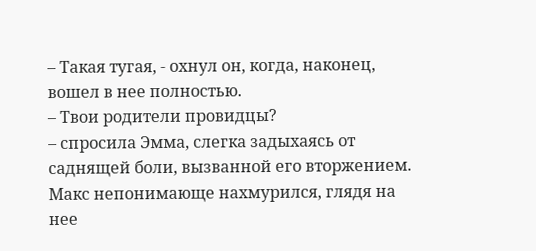– Такая тугая, - охнул он, когда, наконец, вошел в нее полностью.
– Твои родители провидцы?
– спросила Эмма, слегка задыхаясь от саднящей боли, вызванной его вторжением.
Макс непонимающе нахмурился, глядя на нее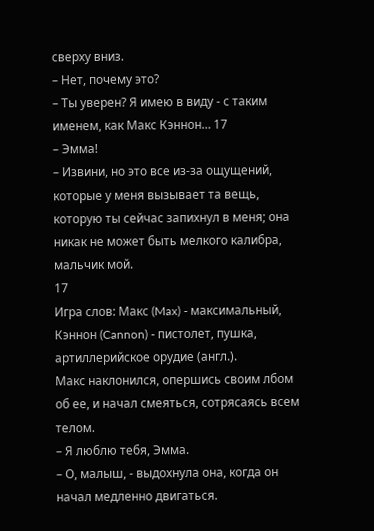сверху вниз.
– Нет, почему это?
– Ты уверен? Я имею в виду - с таким именем, как Макс Кэннон… 17
– Эмма!
– Извини, но это все из-за ощущений, которые у меня вызывает та вещь, которую ты сейчас запихнул в меня; она никак не может быть мелкого калибра, мальчик мой.
17
Игра слов: Макс (Max) - максимальный, Кэннон (Cannon) - пистолет, пушка, артиллерийское орудие (англ.).
Макс наклонился, опершись своим лбом об ее, и начал смеяться, сотрясаясь всем телом.
– Я люблю тебя, Эмма.
– О, малыш, - выдохнула она, когда он начал медленно двигаться.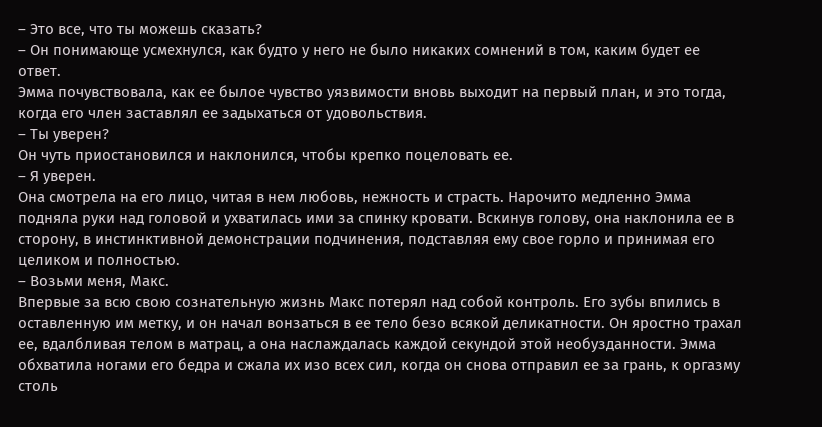– Это все, что ты можешь сказать?
– Он понимающе усмехнулся, как будто у него не было никаких сомнений в том, каким будет ее ответ.
Эмма почувствовала, как ее былое чувство уязвимости вновь выходит на первый план, и это тогда, когда его член заставлял ее задыхаться от удовольствия.
– Ты уверен?
Он чуть приостановился и наклонился, чтобы крепко поцеловать ее.
– Я уверен.
Она смотрела на его лицо, читая в нем любовь, нежность и страсть. Нарочито медленно Эмма подняла руки над головой и ухватилась ими за спинку кровати. Вскинув голову, она наклонила ее в сторону, в инстинктивной демонстрации подчинения, подставляя ему свое горло и принимая его целиком и полностью.
– Возьми меня, Макс.
Впервые за всю свою сознательную жизнь Макс потерял над собой контроль. Его зубы впились в оставленную им метку, и он начал вонзаться в ее тело безо всякой деликатности. Он яростно трахал ее, вдалбливая телом в матрац, а она наслаждалась каждой секундой этой необузданности. Эмма обхватила ногами его бедра и сжала их изо всех сил, когда он снова отправил ее за грань, к оргазму столь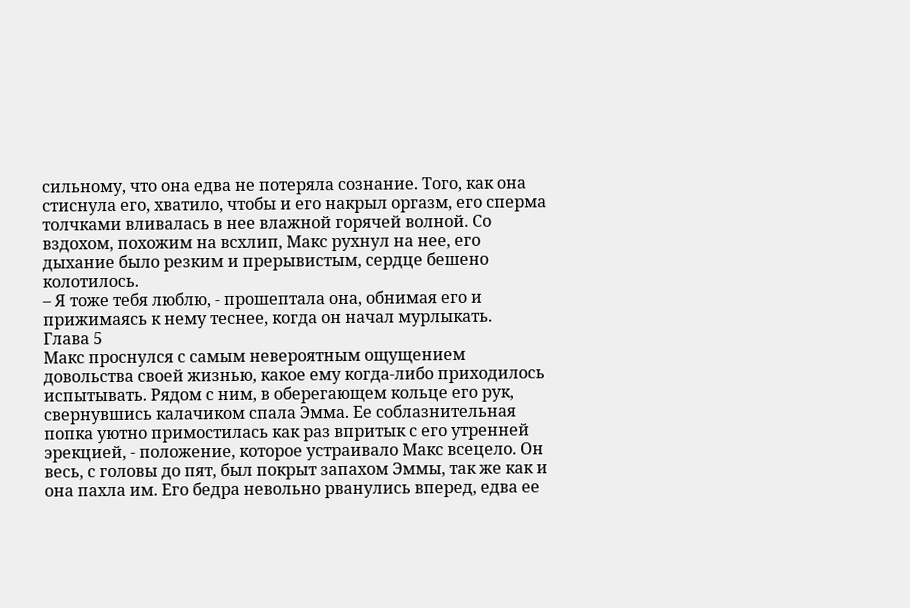сильному, что она едва не потеряла сознание. Того, как она стиснула его, хватило, чтобы и его накрыл оргазм, его сперма толчками вливалась в нее влажной горячей волной. Со вздохом, похожим на всхлип, Макс рухнул на нее, его дыхание было резким и прерывистым, сердце бешено колотилось.
– Я тоже тебя люблю, - прошептала она, обнимая его и прижимаясь к нему теснее, когда он начал мурлыкать.
Глава 5
Макс проснулся с самым невероятным ощущением довольства своей жизнью, какое ему когда-либо приходилось испытывать. Рядом с ним, в оберегающем кольце его рук, свернувшись калачиком спала Эмма. Ее соблазнительная попка уютно примостилась как раз впритык с его утренней эрекцией, - положение, которое устраивало Макс всецело. Он весь, с головы до пят, был покрыт запахом Эммы, так же как и она пахла им. Его бедра невольно рванулись вперед, едва ее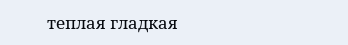теплая гладкая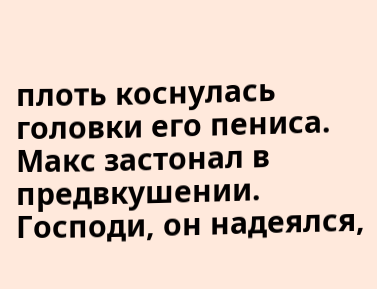плоть коснулась головки его пениса. Макс застонал в предвкушении. Господи, он надеялся,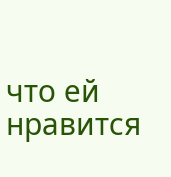что ей нравится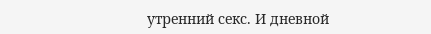утренний секс. И дневной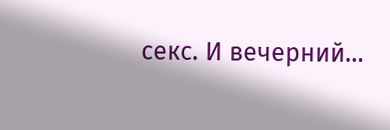секс. И вечерний…